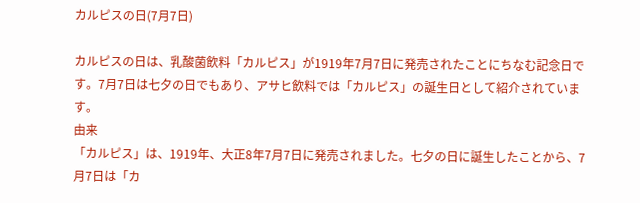カルピスの日(7月7日)

カルピスの日は、乳酸菌飲料「カルピス」が1919年7月7日に発売されたことにちなむ記念日です。7月7日は七夕の日でもあり、アサヒ飲料では「カルピス」の誕生日として紹介されています。
由来
「カルピス」は、1919年、大正8年7月7日に発売されました。七夕の日に誕生したことから、7月7日は「カ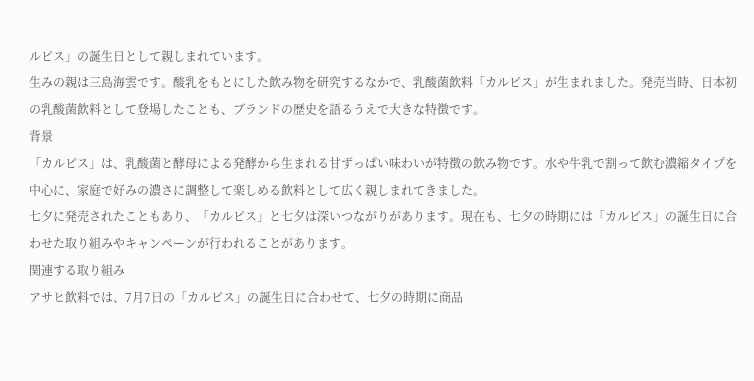ルピス」の誕生日として親しまれています。
生みの親は三島海雲です。酸乳をもとにした飲み物を研究するなかで、乳酸菌飲料「カルピス」が生まれました。発売当時、日本初の乳酸菌飲料として登場したことも、ブランドの歴史を語るうえで大きな特徴です。
背景
「カルピス」は、乳酸菌と酵母による発酵から生まれる甘ずっぱい味わいが特徴の飲み物です。水や牛乳で割って飲む濃縮タイプを中心に、家庭で好みの濃さに調整して楽しめる飲料として広く親しまれてきました。
七夕に発売されたこともあり、「カルピス」と七夕は深いつながりがあります。現在も、七夕の時期には「カルピス」の誕生日に合わせた取り組みやキャンペーンが行われることがあります。
関連する取り組み
アサヒ飲料では、7月7日の「カルピス」の誕生日に合わせて、七夕の時期に商品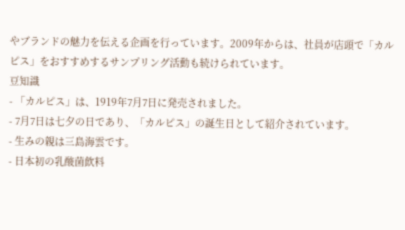やブランドの魅力を伝える企画を行っています。2009年からは、社員が店頭で「カルピス」をおすすめするサンプリング活動も続けられています。
豆知識
- 「カルピス」は、1919年7月7日に発売されました。
- 7月7日は七夕の日であり、「カルピス」の誕生日として紹介されています。
- 生みの親は三島海雲です。
- 日本初の乳酸菌飲料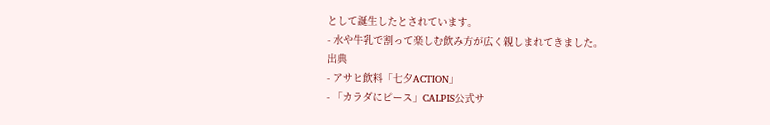として誕生したとされています。
- 水や牛乳で割って楽しむ飲み方が広く親しまれてきました。
出典
- アサヒ飲料「七夕ACTION」
- 「カラダにピース」CALPIS公式サ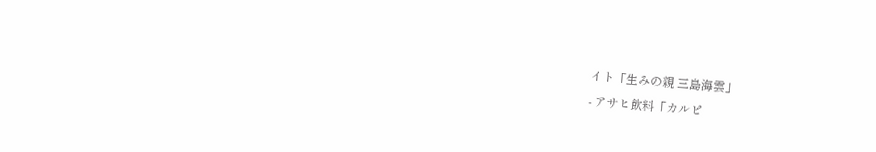イト「生みの親 三島海雲」
- アサヒ飲料「カルピ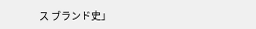ス ブランド史」